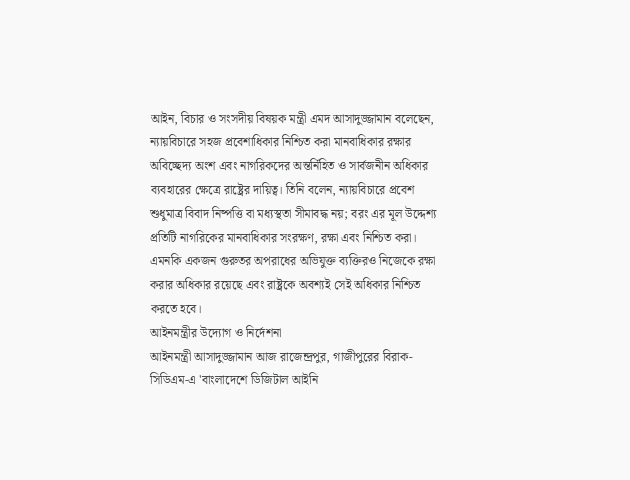আইন, বিচার ও সংসদীয় বিষয়ক মন্ত্রী এমদ আসাদুজ্জামান বলেছেন, ন্যায়বিচারে সহজ প্রবেশাধিকার নিশ্চিত করা মানবাধিকার রক্ষার অবিচ্ছেদ্য অংশ এবং নাগরিকদের অন্তর্নিহিত ও সার্বজনীন অধিকার ব্যবহারের ক্ষেত্রে রাষ্ট্রের দায়িত্ব। তিনি বলেন, ন্যায়বিচারে প্রবেশ শুধুমাত্র বিবাদ নিষ্পত্তি বা মধ্যস্থতা সীমাবদ্ধ নয়; বরং এর মূল উদ্দেশ্য প্রতিটি নাগরিকের মানবাধিকার সংরক্ষণ, রক্ষা এবং নিশ্চিত করা। এমনকি একজন গুরুতর অপরাধের অভিযুক্ত ব্যক্তিরও নিজেকে রক্ষা করার অধিকার রয়েছে এবং রাষ্ট্রকে অবশ্যই সেই অধিকার নিশ্চিত করতে হবে।
আইনমন্ত্রীর উদ্যোগ ও নির্দেশনা
আইনমন্ত্রী আসাদুজ্জামান আজ রাজেন্দ্রপুর, গাজীপুরের বিরাক-সিডিএম-এ 'বাংলাদেশে ডিজিটাল আইনি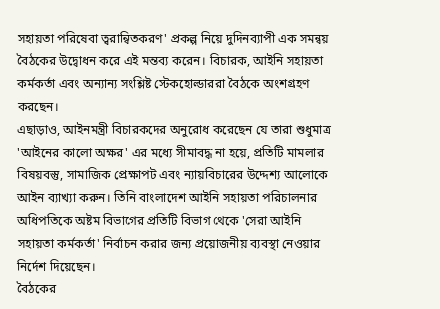সহায়তা পরিষেবা ত্বরান্বিতকরণ' প্রকল্প নিয়ে দুদিনব্যাপী এক সমন্বয় বৈঠকের উদ্বোধন করে এই মন্তব্য করেন। বিচারক, আইনি সহায়তা কর্মকর্তা এবং অন্যান্য সংশ্লিষ্ট স্টেকহোল্ডাররা বৈঠকে অংশগ্রহণ করছেন।
এছাড়াও, আইনমন্ত্রী বিচারকদের অনুরোধ করেছেন যে তারা শুধুমাত্র 'আইনের কালো অক্ষর' এর মধ্যে সীমাবদ্ধ না হয়ে, প্রতিটি মামলার বিষয়বস্তু, সামাজিক প্রেক্ষাপট এবং ন্যায়বিচারের উদ্দেশ্য আলোকে আইন ব্যাখ্যা করুন। তিনি বাংলাদেশ আইনি সহায়তা পরিচালনার অধিপতিকে অষ্টম বিভাগের প্রতিটি বিভাগ থেকে 'সেরা আইনি সহায়তা কর্মকর্তা' নির্বাচন করার জন্য প্রয়োজনীয় ব্যবস্থা নেওয়ার নির্দেশ দিয়েছেন।
বৈঠকের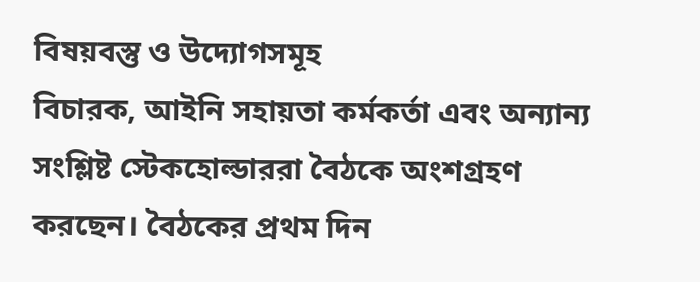বিষয়বস্তু ও উদ্যোগসমূহ
বিচারক, আইনি সহায়তা কর্মকর্তা এবং অন্যান্য সংশ্লিষ্ট স্টেকহোল্ডাররা বৈঠকে অংশগ্রহণ করছেন। বৈঠকের প্রথম দিন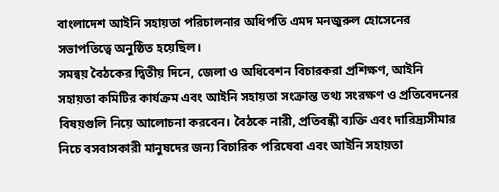বাংলাদেশ আইনি সহায়তা পরিচালনার অধিপতি এমদ মনজুরুল হোসেনের সভাপতিত্বে অনুষ্ঠিত হয়েছিল।
সমন্বয় বৈঠকের দ্বিতীয় দিনে, জেলা ও অধিবেশন বিচারকরা প্রশিক্ষণ, আইনি সহায়তা কমিটির কার্যক্রম এবং আইনি সহায়তা সংক্রান্ত তথ্য সংরক্ষণ ও প্রতিবেদনের বিষয়গুলি নিয়ে আলোচনা করবেন। বৈঠকে নারী, প্রতিবন্ধী ব্যক্তি এবং দারিদ্র্যসীমার নিচে বসবাসকারী মানুষদের জন্য বিচারিক পরিষেবা এবং আইনি সহায়তা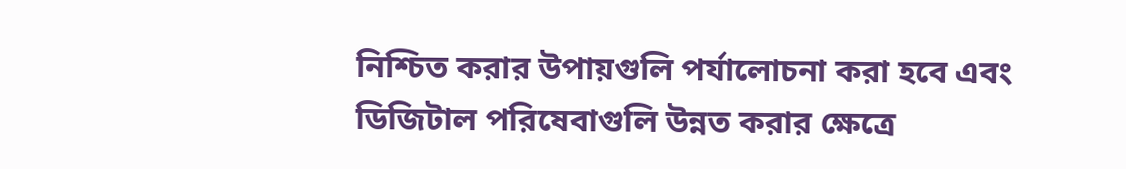নিশ্চিত করার উপায়গুলি পর্যালোচনা করা হবে এবং ডিজিটাল পরিষেবাগুলি উন্নত করার ক্ষেত্রে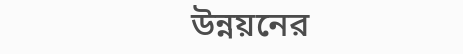উন্নয়নের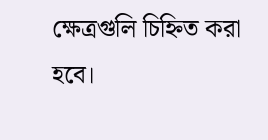ক্ষেত্রগুলি চিহ্নিত করা হবে।